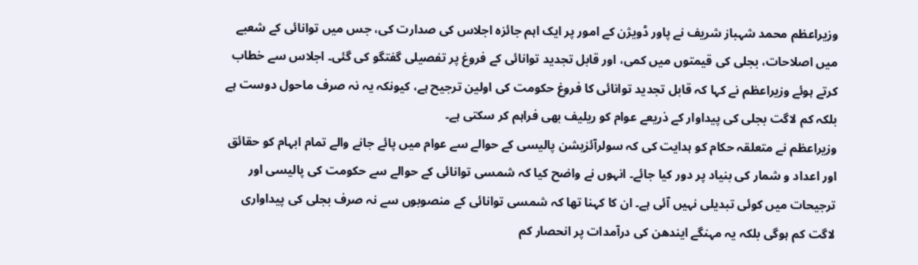وزیراعظم محمد شہباز شریف نے پاور ڈویژن کے امور پر ایک اہم جائزہ اجلاس کی صدارت کی، جس میں توانائی کے شعبے میں اصلاحات، بجلی کی قیمتوں میں کمی، اور قابل تجدید توانائی کے فروغ پر تفصیلی گفتگو کی گئی۔ اجلاس سے خطاب کرتے ہوئے وزیراعظم نے کہا کہ قابل تجدید توانائی کا فروغ حکومت کی اولین ترجیح ہے، کیونکہ یہ نہ صرف ماحول دوست ہے بلکہ کم لاگت بجلی کی پیداوار کے ذریعے عوام کو ریلیف بھی فراہم کر سکتی ہے۔
وزیراعظم نے متعلقہ حکام کو ہدایت کی کہ سولرآئزیشن پالیسی کے حوالے سے عوام میں پائے جانے والے تمام ابہام کو حقائق اور اعداد و شمار کی بنیاد پر دور کیا جائے۔ انہوں نے واضح کیا کہ شمسی توانائی کے حوالے سے حکومت کی پالیسی اور ترجیحات میں کوئی تبدیلی نہیں آئی ہے۔ ان کا کہنا تھا کہ شمسی توانائی کے منصوبوں سے نہ صرف بجلی کی پیداواری لاگت کم ہوگی بلکہ یہ مہنگے ایندھن کی درآمدات پر انحصار کم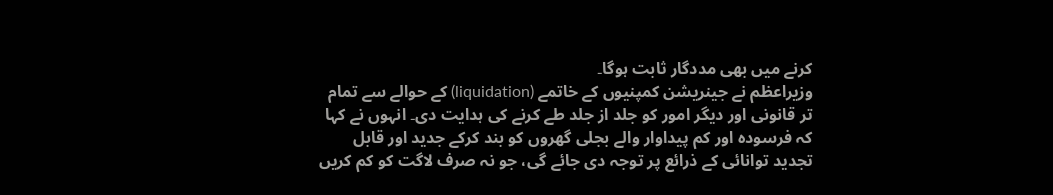کرنے میں بھی مددگار ثابت ہوگا۔
وزیراعظم نے جینریشن کمپنیوں کے خاتمے (liquidation) کے حوالے سے تمام تر قانونی اور دیگر امور کو جلد از جلد طے کرنے کی ہدایت دی۔ انہوں نے کہا کہ فرسودہ اور کم پیداوار والے بجلی گھروں کو بند کرکے جدید اور قابل تجدید توانائی کے ذرائع پر توجہ دی جائے گی، جو نہ صرف لاگت کو کم کریں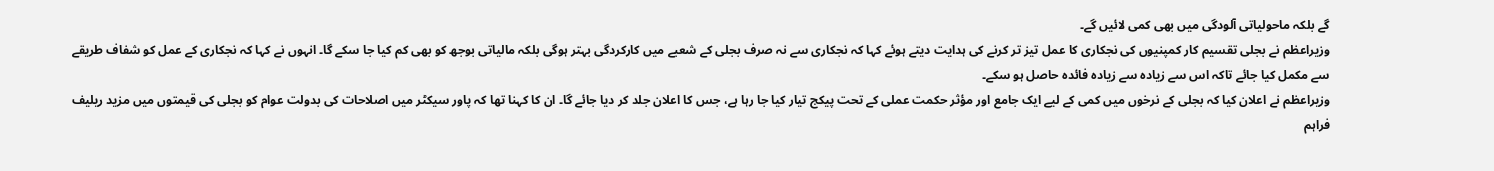گے بلکہ ماحولیاتی آلودگی میں بھی کمی لائیں گے۔
وزیراعظم نے بجلی تقسیم کار کمپنیوں کی نجکاری کا عمل تیز تر کرنے کی ہدایت دیتے ہوئے کہا کہ نجکاری سے نہ صرف بجلی کے شعبے میں کارکردگی بہتر ہوگی بلکہ مالیاتی بوجھ کو بھی کم کیا جا سکے گا۔ انہوں نے کہا کہ نجکاری کے عمل کو شفاف طریقے سے مکمل کیا جائے تاکہ اس سے زیادہ سے زیادہ فائدہ حاصل ہو سکے۔
وزیراعظم نے اعلان کیا کہ بجلی کے نرخوں میں کمی کے لیے ایک جامع اور مؤثر حکمت عملی کے تحت پیکج تیار کیا جا رہا ہے، جس کا اعلان جلد کر دیا جائے گا۔ ان کا کہنا تھا کہ پاور سیکٹر میں اصلاحات کی بدولت عوام کو بجلی کی قیمتوں میں مزید ریلیف فراہم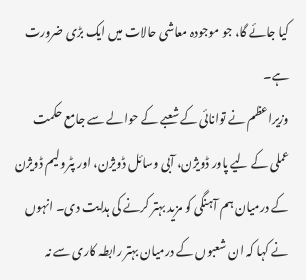کیا جائے گا، جو موجودہ معاشی حالات میں ایک بڑی ضرورت ہے۔
وزیراعظم نے توانائی کے شعبے کے حوالے سے جامع حکمت عملی کے لیے پاور ڈویژن، آبی وسائل ڈویژن، اور پٹرولیم ڈویژن کے درمیان ہم آہنگی کو مزید بہتر کرنے کی ہدایت دی۔ انہوں نے کہا کہ ان شعبوں کے درمیان بہتر رابطہ کاری سے نہ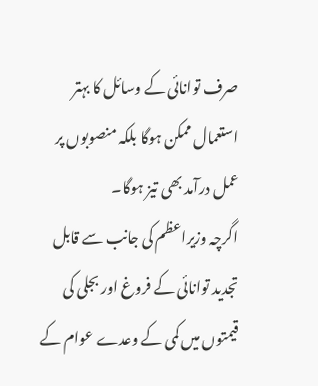صرف توانائی کے وسائل کا بہتر استعمال ممکن ہوگا بلکہ منصوبوں پر عمل درآمد بھی تیز ہوگا۔
اگرچہ وزیراعظم کی جانب سے قابل تجدید توانائی کے فروغ اور بجلی کی قیمتوں میں کمی کے وعدے عوام کے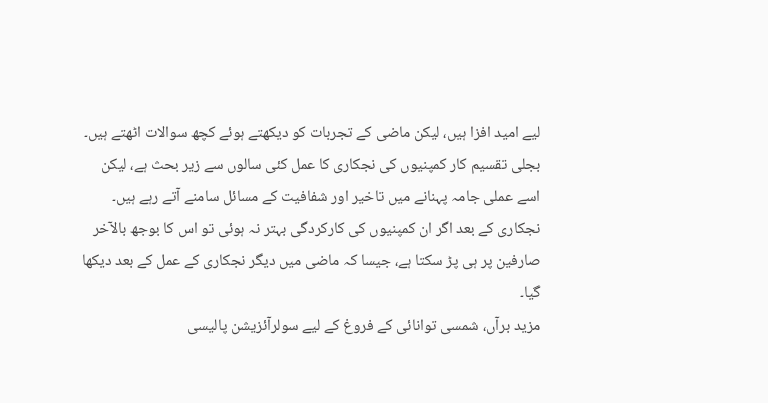لیے امید افزا ہیں، لیکن ماضی کے تجربات کو دیکھتے ہوئے کچھ سوالات اٹھتے ہیں۔ بجلی تقسیم کار کمپنیوں کی نجکاری کا عمل کئی سالوں سے زیر بحث ہے، لیکن اسے عملی جامہ پہنانے میں تاخیر اور شفافیت کے مسائل سامنے آتے رہے ہیں۔ نجکاری کے بعد اگر ان کمپنیوں کی کارکردگی بہتر نہ ہوئی تو اس کا بوجھ بالآخر صارفین پر ہی پڑ سکتا ہے، جیسا کہ ماضی میں دیگر نجکاری کے عمل کے بعد دیکھا گیا۔
مزید برآں، شمسی توانائی کے فروغ کے لیے سولرآئزیشن پالیسی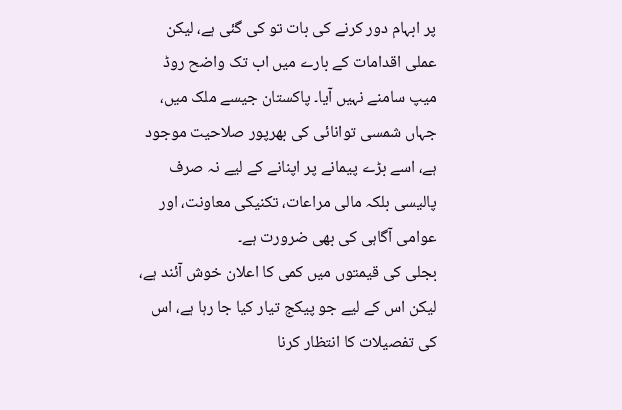پر ابہام دور کرنے کی بات تو کی گئی ہے، لیکن عملی اقدامات کے بارے میں اب تک واضح روڈ میپ سامنے نہیں آیا۔ پاکستان جیسے ملک میں، جہاں شمسی توانائی کی بھرپور صلاحیت موجود ہے، اسے بڑے پیمانے پر اپنانے کے لیے نہ صرف پالیسی بلکہ مالی مراعات، تکنیکی معاونت، اور عوامی آگاہی کی بھی ضرورت ہے۔
بجلی کی قیمتوں میں کمی کا اعلان خوش آئند ہے، لیکن اس کے لیے جو پیکج تیار کیا جا رہا ہے، اس کی تفصیلات کا انتظار کرنا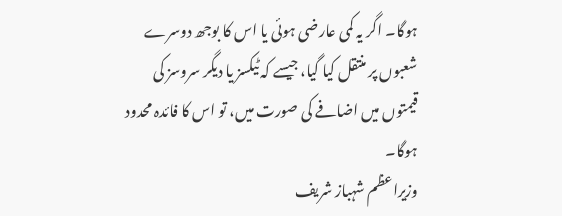ہوگا۔ اگر یہ کمی عارضی ہوئی یا اس کا بوجھ دوسرے شعبوں پر منتقل کیا گیا، جیسے کہ ٹیکسز یا دیگر سروسز کی قیمتوں میں اضافے کی صورت میں، تو اس کا فائدہ محدود ہوگا۔
وزیراعظم شہباز شریف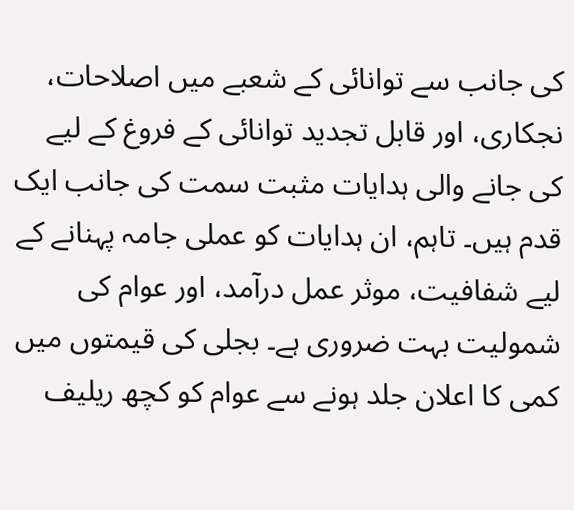کی جانب سے توانائی کے شعبے میں اصلاحات، نجکاری، اور قابل تجدید توانائی کے فروغ کے لیے کی جانے والی ہدایات مثبت سمت کی جانب ایک قدم ہیں۔ تاہم، ان ہدایات کو عملی جامہ پہنانے کے لیے شفافیت، موثر عمل درآمد، اور عوام کی شمولیت بہت ضروری ہے۔ بجلی کی قیمتوں میں کمی کا اعلان جلد ہونے سے عوام کو کچھ ریلیف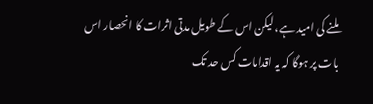ملنے کی امید ہے، لیکن اس کے طویل مدتی اثرات کا انحصار اس بات پر ہوگا کہ یہ اقدامات کس حد تک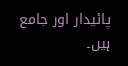پائیدار اور جامع ہیں۔